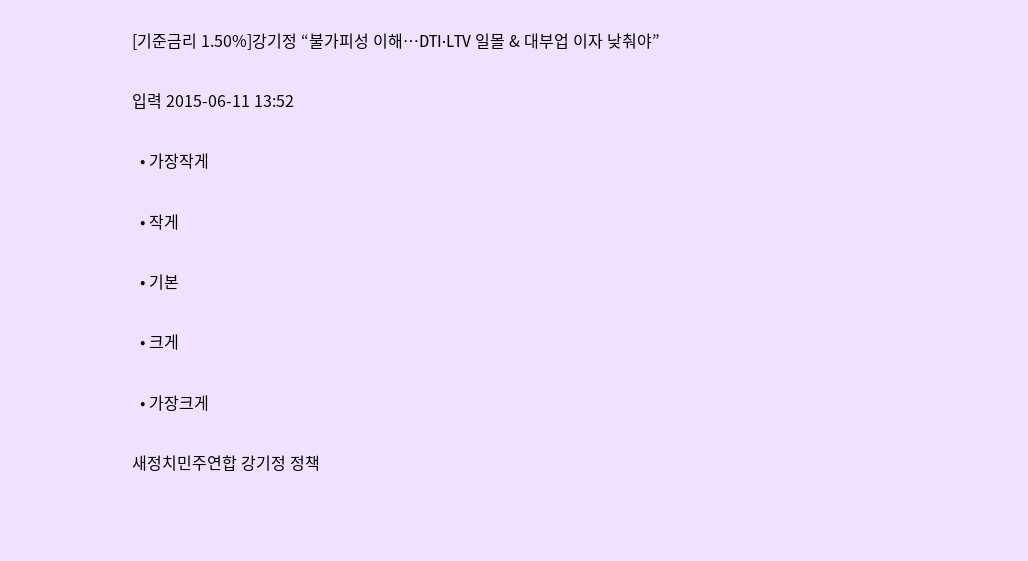[기준금리 1.50%]강기정 “불가피성 이해…DTI·LTV 일몰 & 대부업 이자 낮춰야”

입력 2015-06-11 13:52

  • 가장작게

  • 작게

  • 기본

  • 크게

  • 가장크게

새정치민주연합 강기정 정책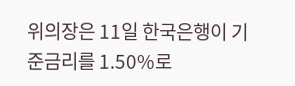위의장은 11일 한국은행이 기준금리를 1.50%로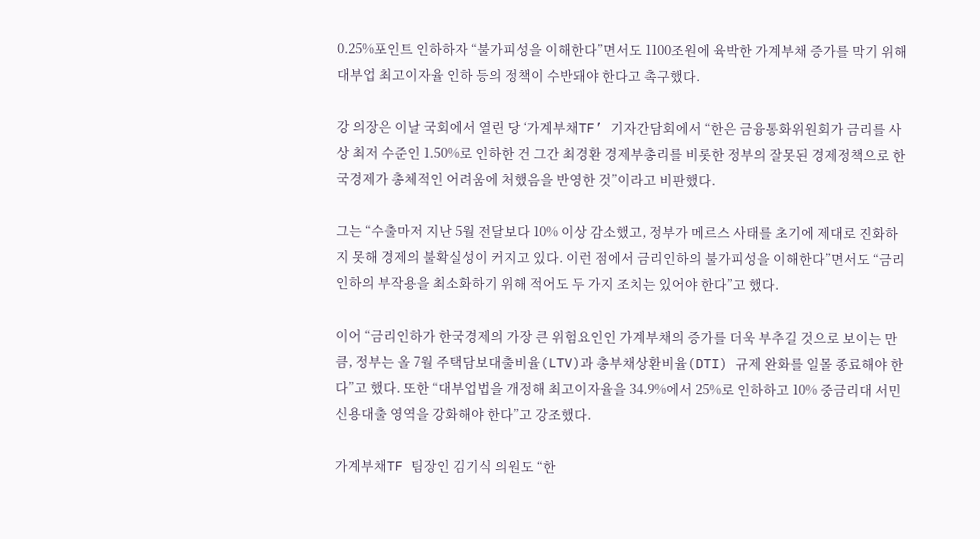0.25%포인트 인하하자 “불가피성을 이해한다”면서도 1100조원에 육박한 가계부채 증가를 막기 위해 대부업 최고이자율 인하 등의 정책이 수반돼야 한다고 촉구했다.

강 의장은 이날 국회에서 열린 당 ‘가계부채TF’ 기자간담회에서 “한은 금융통화위원회가 금리를 사상 최저 수준인 1.50%로 인하한 건 그간 최경환 경제부총리를 비롯한 정부의 잘못된 경제정책으로 한국경제가 총체적인 어려움에 처했음을 반영한 것”이라고 비판했다.

그는 “수출마저 지난 5월 전달보다 10% 이상 감소했고, 정부가 메르스 사태를 초기에 제대로 진화하지 못해 경제의 불확실성이 커지고 있다. 이런 점에서 금리인하의 불가피성을 이해한다”면서도 “금리인하의 부작용을 최소화하기 위해 적어도 두 가지 조치는 있어야 한다”고 했다.

이어 “금리인하가 한국경제의 가장 큰 위험요인인 가계부채의 증가를 더욱 부추길 것으로 보이는 만큼, 정부는 올 7월 주택담보대출비율(LTV)과 총부채상환비율(DTI) 규제 완화를 일몰 종료해야 한다”고 했다. 또한 “대부업법을 개정해 최고이자율을 34.9%에서 25%로 인하하고 10% 중금리대 서민신용대출 영역을 강화해야 한다”고 강조했다.

가계부채TF 팀장인 김기식 의원도 “한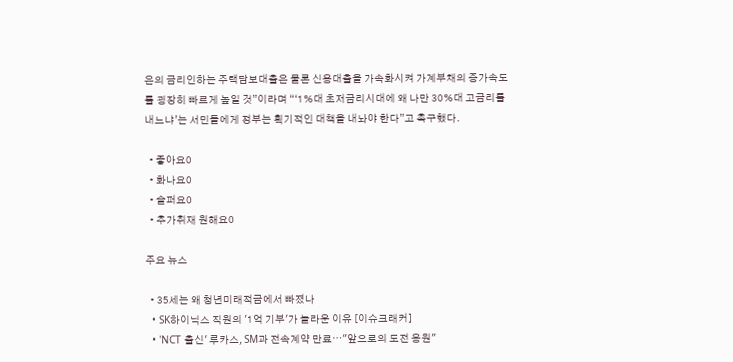은의 금리인하는 주택담보대출은 물론 신용대출을 가속화시켜 가계부채의 증가속도를 굉장히 빠르게 높일 것”이라며 “‘1%대 초저금리시대에 왜 나만 30%대 고금리를 내느냐’는 서민들에게 정부는 획기적인 대책을 내놔야 한다”고 촉구했다.

  • 좋아요0
  • 화나요0
  • 슬퍼요0
  • 추가취재 원해요0

주요 뉴스

  • 35세는 왜 청년미래적금에서 빠졌나
  • SK하이닉스 직원의 '1억 기부'가 놀라운 이유 [이슈크래커]
  • 'NCT 출신' 루카스, SM과 전속계약 만료⋯"앞으로의 도전 응원"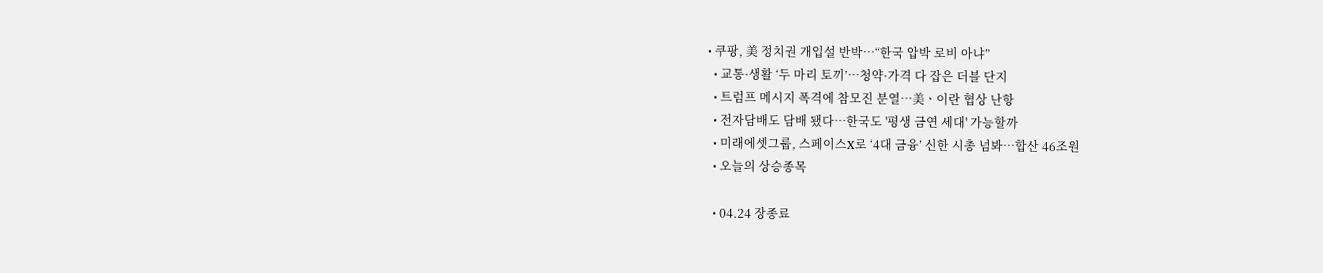• 쿠팡, 美 정치권 개입설 반박⋯“한국 압박 로비 아냐”
  • 교통·생활 ‘두 마리 토끼’⋯청약·가격 다 잡은 더블 단지
  • 트럼프 메시지 폭격에 참모진 분열⋯美ㆍ이란 협상 난항
  • 전자담배도 담배 됐다⋯한국도 '평생 금연 세대' 가능할까
  • 미래에셋그룹, 스페이스X로 ‘4대 금융’ 신한 시총 넘봐⋯합산 46조원
  • 오늘의 상승종목

  • 04.24 장종료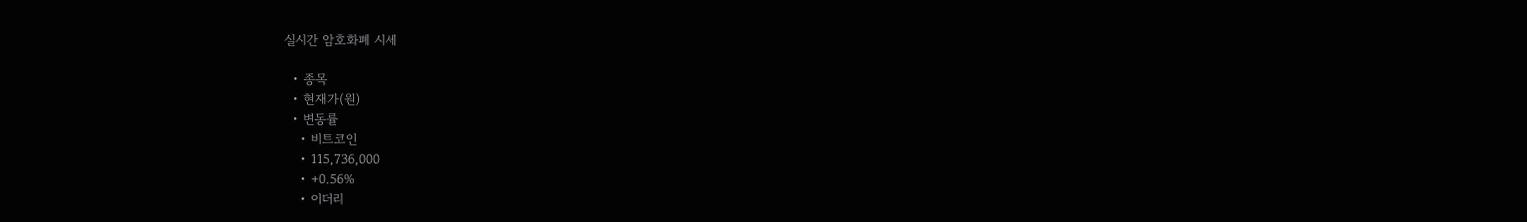실시간 암호화폐 시세

  • 종목
  • 현재가(원)
  • 변동률
    • 비트코인
    • 115,736,000
    • +0.56%
    • 이더리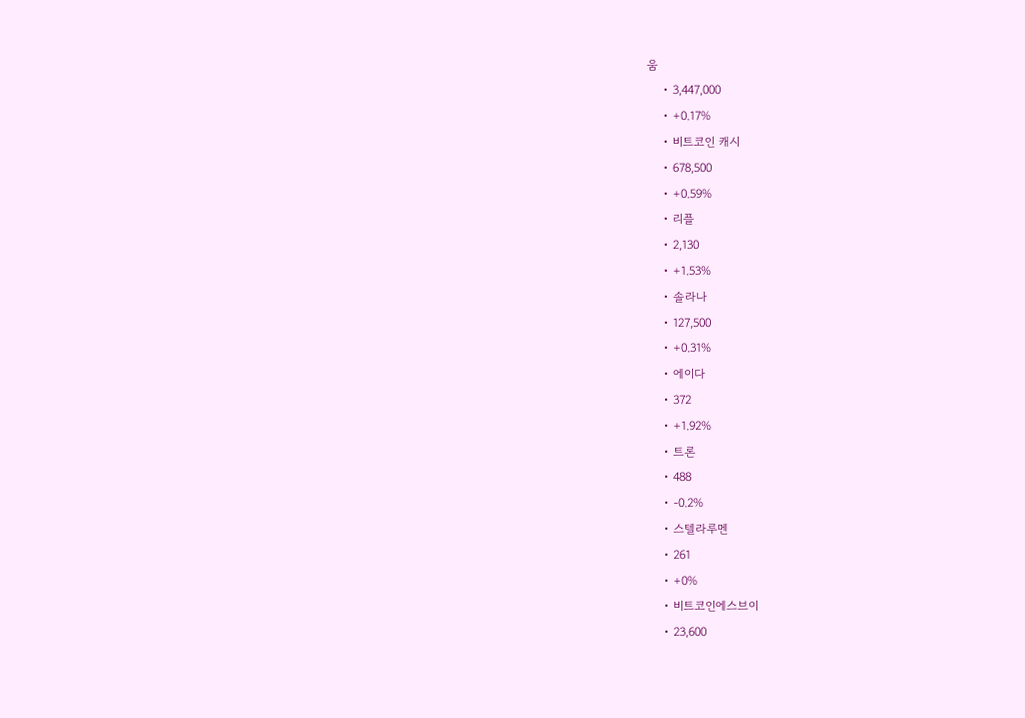움
    • 3,447,000
    • +0.17%
    • 비트코인 캐시
    • 678,500
    • +0.59%
    • 리플
    • 2,130
    • +1.53%
    • 솔라나
    • 127,500
    • +0.31%
    • 에이다
    • 372
    • +1.92%
    • 트론
    • 488
    • -0.2%
    • 스텔라루멘
    • 261
    • +0%
    • 비트코인에스브이
    • 23,600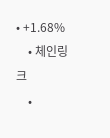• +1.68%
    • 체인링크
    •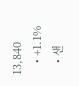13,840
    • +1.1%
    • 샌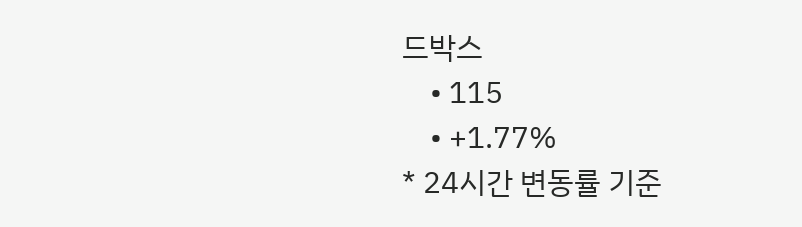드박스
    • 115
    • +1.77%
* 24시간 변동률 기준